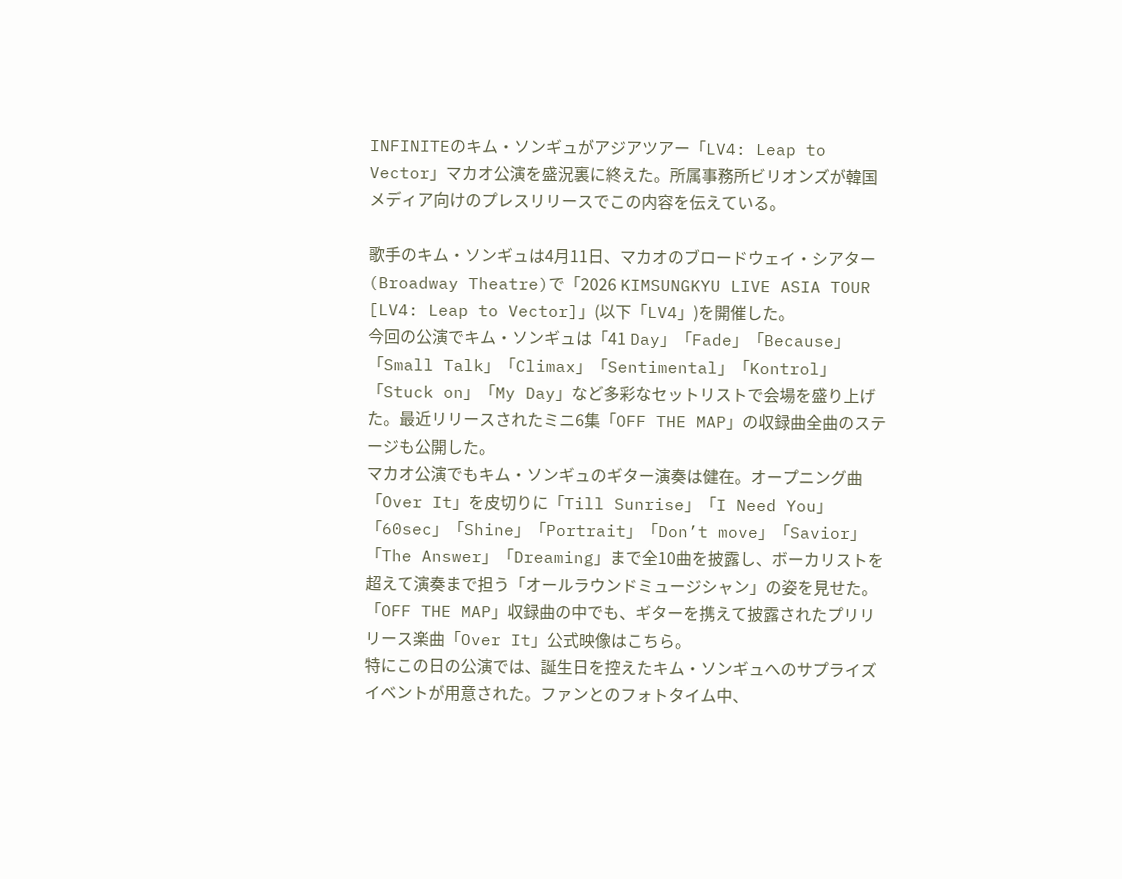INFINITEのキム・ソンギュがアジアツアー「LV4: Leap to Vector」マカオ公演を盛況裏に終えた。所属事務所ビリオンズが韓国メディア向けのプレスリリースでこの内容を伝えている。

歌手のキム・ソンギュは4月11日、マカオのブロードウェイ・シアター(Broadway Theatre)で「2026 KIMSUNGKYU LIVE ASIA TOUR [LV4: Leap to Vector]」(以下「LV4」)を開催した。
今回の公演でキム・ソンギュは「41 Day」「Fade」「Because」「Small Talk」「Climax」「Sentimental」「Kontrol」「Stuck on」「My Day」など多彩なセットリストで会場を盛り上げた。最近リリースされたミニ6集「OFF THE MAP」の収録曲全曲のステージも公開した。
マカオ公演でもキム・ソンギュのギター演奏は健在。オープニング曲「Over It」を皮切りに「Till Sunrise」「I Need You」「60sec」「Shine」「Portrait」「Don’t move」「Savior」「The Answer」「Dreaming」まで全10曲を披露し、ボーカリストを超えて演奏まで担う「オールラウンドミュージシャン」の姿を見せた。
「OFF THE MAP」収録曲の中でも、ギターを携えて披露されたプリリリース楽曲「Over It」公式映像はこちら。
特にこの日の公演では、誕生日を控えたキム・ソンギュへのサプライズイベントが用意された。ファンとのフォトタイム中、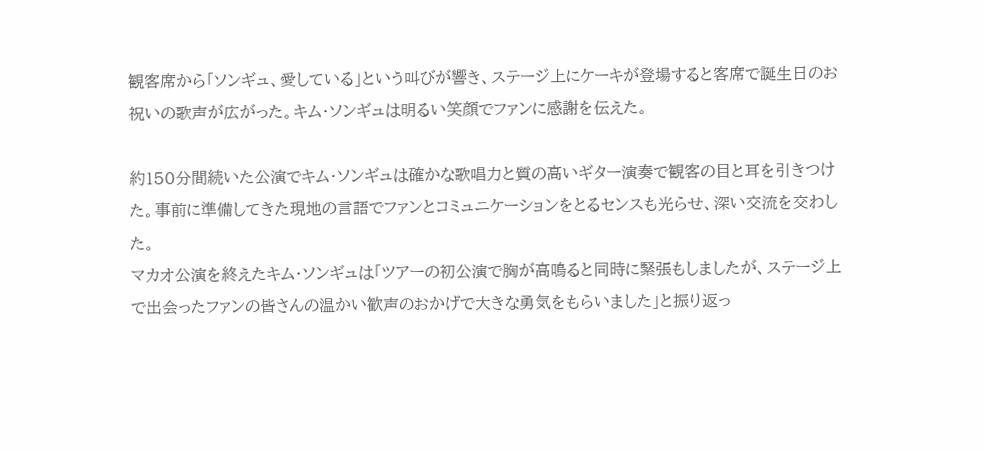観客席から「ソンギュ、愛している」という叫びが響き、ステージ上にケーキが登場すると客席で誕生日のお祝いの歌声が広がった。キム・ソンギュは明るい笑顔でファンに感謝を伝えた。

約150分間続いた公演でキム・ソンギュは確かな歌唱力と質の高いギター演奏で観客の目と耳を引きつけた。事前に準備してきた現地の言語でファンとコミュニケーションをとるセンスも光らせ、深い交流を交わした。
マカオ公演を終えたキム・ソンギュは「ツアーの初公演で胸が高鳴ると同時に緊張もしましたが、ステージ上で出会ったファンの皆さんの温かい歓声のおかげで大きな勇気をもらいました」と振り返っ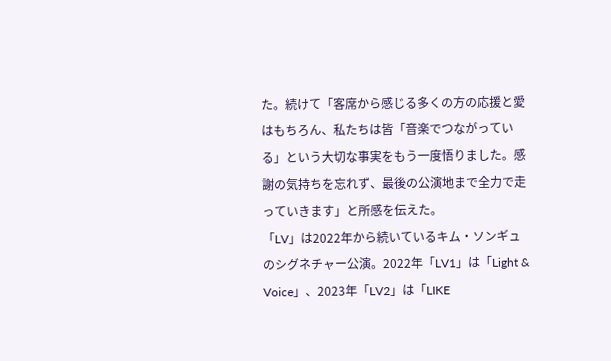た。続けて「客席から感じる多くの方の応援と愛はもちろん、私たちは皆「音楽でつながっている」という大切な事実をもう一度悟りました。感謝の気持ちを忘れず、最後の公演地まで全力で走っていきます」と所感を伝えた。
「LV」は2022年から続いているキム・ソンギュのシグネチャー公演。2022年「LV1」は「Light & Voice」、2023年「LV2」は「LIKE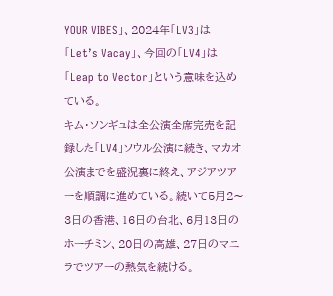YOUR VIBES」、2024年「LV3」は「Let’s Vacay」、今回の「LV4」は「Leap to Vector」という意味を込めている。
キム・ソンギュは全公演全席完売を記録した「LV4」ソウル公演に続き、マカオ公演までを盛況裏に終え、アジアツアーを順調に進めている。続いて5月2〜3日の香港、16日の台北、6月13日のホーチミン、20日の高雄、27日のマニラでツアーの熱気を続ける。